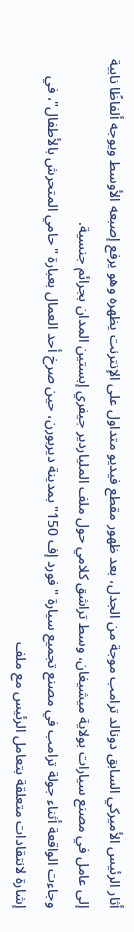أثار الرئيس الأميركي السابق دونالد ترامب موجة من الجدل، بعد ظهور مقطع فيديو متداول على الإنترنت يظهره وهو يرفع إصبعه الأوسط ويوجه ألفاظًا نابية إلى عامل في مصنع سيارات بولاية ميشيغان، وسط تراشق كلامي حول ملف الملياردير جيفري إبستين المدان بجرائم جنسية.
وجاءت الواقعة أثناء جولة ترامب في مصنع تجميع سيارة "فورد إف 150" بمدينة ديربورن، حين صرخ أحد العمال بعبارة "حامي المتحرش بالأطفال"، في إشارة لانتقادات متعلقة بتعامل الرئيس مع ملف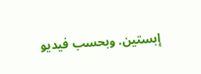إبستين. وبحسب فيديو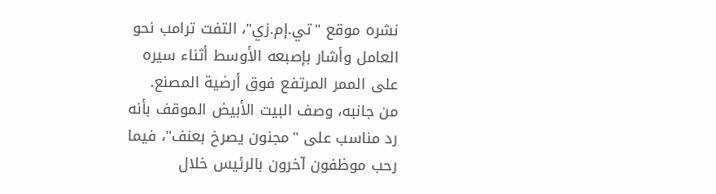نشره موقع "تي.إم.زي"، التفت ترامب نحو العامل وأشار بإصبعه الأوسط أثناء سيره على الممر المرتفع فوق أرضية المصنع.
من جانبه، وصف البيت الأبيض الموقف بأنه رد مناسب على "مجنون يصرخ بعنف"، فيما رحب موظفون آخرون بالرئيس خلال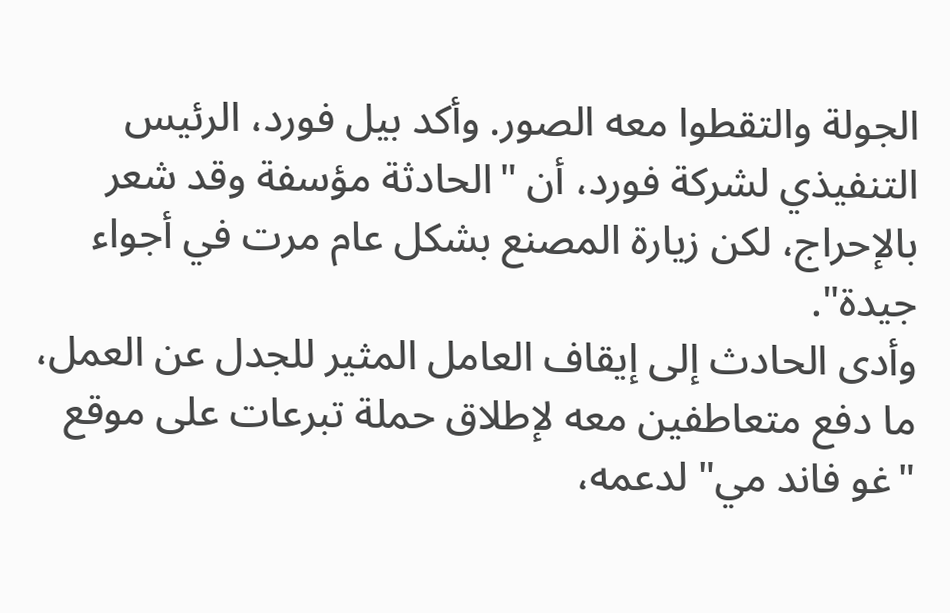الجولة والتقطوا معه الصور. وأكد بيل فورد، الرئيس التنفيذي لشركة فورد، أن "الحادثة مؤسفة وقد شعر بالإحراج، لكن زيارة المصنع بشكل عام مرت في أجواء جيدة".
وأدى الحادث إلى إيقاف العامل المثير للجدل عن العمل، ما دفع متعاطفين معه لإطلاق حملة تبرعات على موقع "غو فاند مي" لدعمه،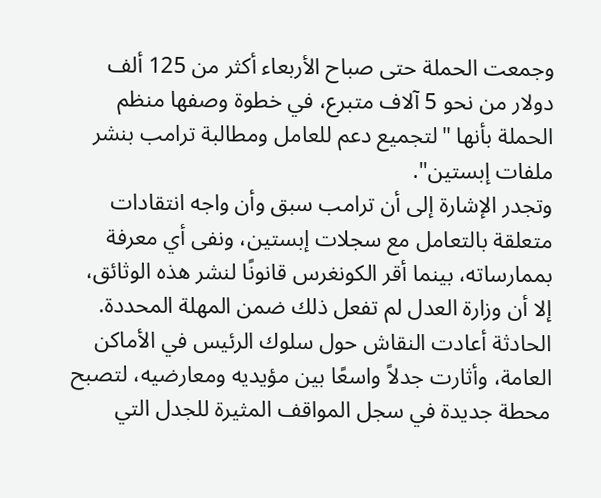وجمعت الحملة حتى صباح الأربعاء أكثر من 125 ألف دولار من نحو 5 آلاف متبرع، في خطوة وصفها منظم الحملة بأنها "لتجميع دعم للعامل ومطالبة ترامب بنشر ملفات إبستين".
وتجدر الإشارة إلى أن ترامب سبق وأن واجه انتقادات متعلقة بالتعامل مع سجلات إبستين، ونفى أي معرفة بممارساته، بينما أقر الكونغرس قانونًا لنشر هذه الوثائق، إلا أن وزارة العدل لم تفعل ذلك ضمن المهلة المحددة.
الحادثة أعادت النقاش حول سلوك الرئيس في الأماكن العامة، وأثارت جدلاً واسعًا بين مؤيديه ومعارضيه، لتصبح محطة جديدة في سجل المواقف المثيرة للجدل التي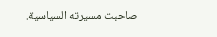صاحبت مسيرته السياسية.